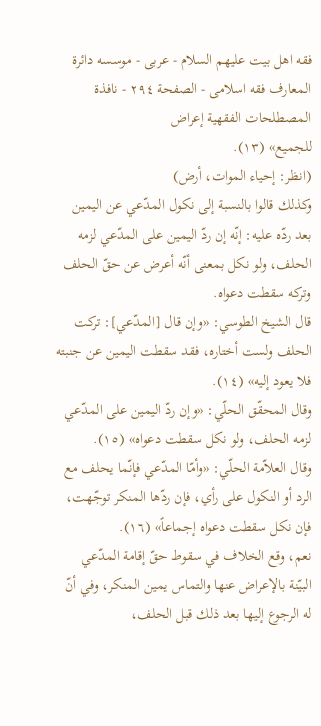فقه اهل بیت علیهم السلام - عربی - موسسه دائرة المعارف فقه اسلامی - الصفحة ٢٩٤ - نافذة المصطلحات الفقهية إعراض
للجميع» (١٣).
(انظر: إحياء الموات، أرض)
وكذلك قالوا بالنسبة إلى نكول المدّعي عن اليمين بعد ردّه عليه: إنّه إن ردّ اليمين على المدّعي لزمه الحلف، ولو نكل بمعنى أنّه أعرض عن حقّ الحلف وتركه سقطت دعواه.
قال الشيخ الطوسي: «وإن قال [المدّعي]: تركت الحلف ولست أختاره، فقد سقطت اليمين عن جنبته فلا يعود إليه» (١٤).
وقال المحقّق الحلّي: «وإن ردّ اليمين على المدّعي لزمه الحلف، ولو نكل سقطت دعواه» (١٥).
وقال العلاّمة الحلّي: «وأمّا المدّعي فإنّما يحلف مع الرد أو النكول على رأي، فإن ردّها المنكر توجّهت، فإن نكل سقطت دعواه إجماعاً» (١٦).
نعم، وقع الخلاف في سقوط حقّ إقامة المدّعي البيّنة بالإعراض عنها والتماس يمين المنكر، وفي أنّ له الرجوع إليها بعد ذلك قبل الحلف،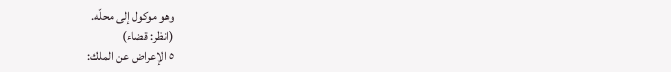وهو موكول إلى محلّه.
(انظر: قضاء)
٥ الإعراض عن الملك: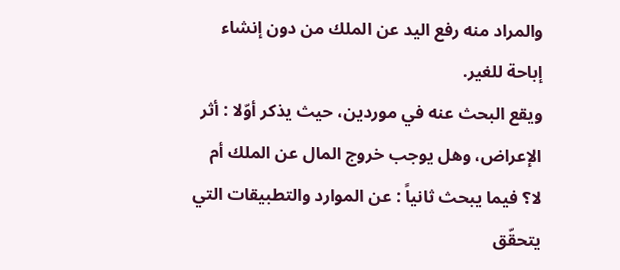والمراد منه رفع اليد عن الملك من دون إنشاء إباحة للغير.
ويقع البحث عنه في موردين، حيث يذكر أوّلا : أثر الإعراض، وهل يوجب خروج المال عن الملك أم لا؟ فيما يبحث ثانياً : عن الموارد والتطبيقات التي يتحقّق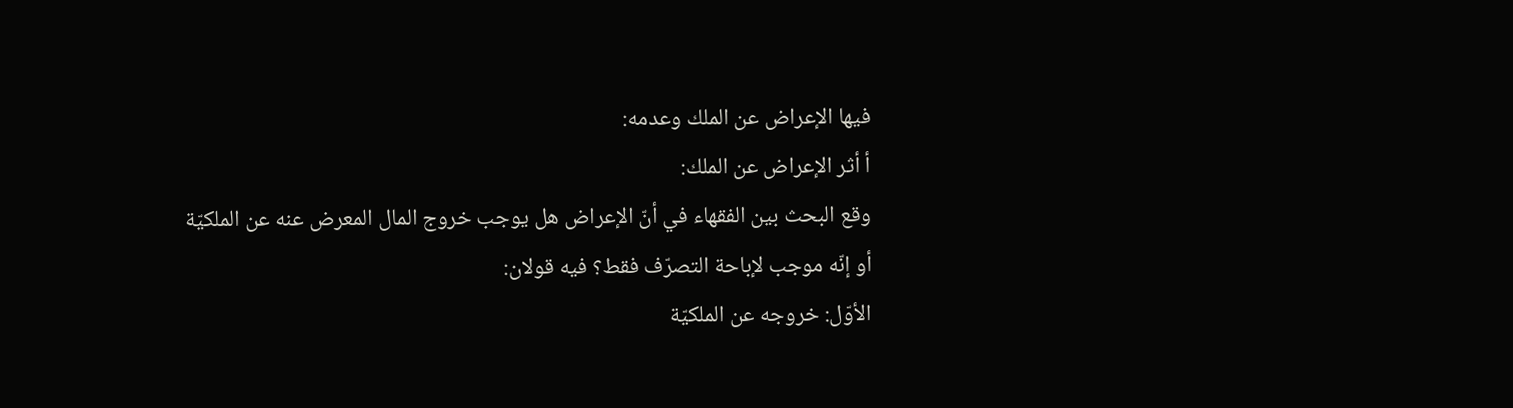فيها الإعراض عن الملك وعدمه:
أ أثر الإعراض عن الملك:
وقع البحث بين الفقهاء في أنّ الإعراض هل يوجب خروج المال المعرض عنه عن الملكيّة أو إنّه موجب لإباحة التصرّف فقط؟ فيه قولان:
الأوّل: خروجه عن الملكيّة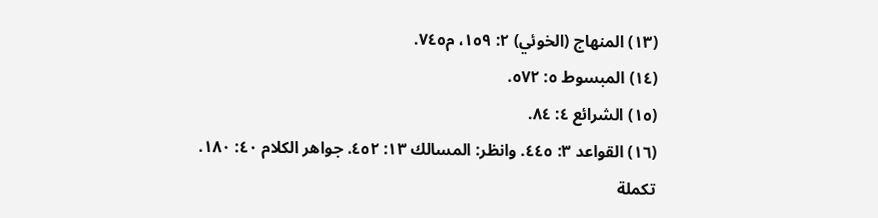(١٣) المنهاج (الخوئي) ٢: ١٥٩، م٧٤٥.
(١٤) المبسوط ٥: ٥٧٢.
(١٥) الشرائع ٤: ٨٤.
(١٦) القواعد ٣: ٤٤٥. وانظر: المسالك ١٣: ٤٥٢. جواهر الكلام ٤٠: ١٨٠. تكملة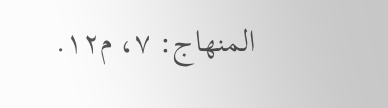المنهاج: ٧، م١٢.